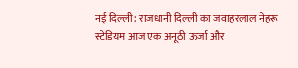नई दिल्ली: राजधानी दिल्ली का जवाहरलाल नेहरू स्टेडियम आज एक अनूठी ऊर्जा और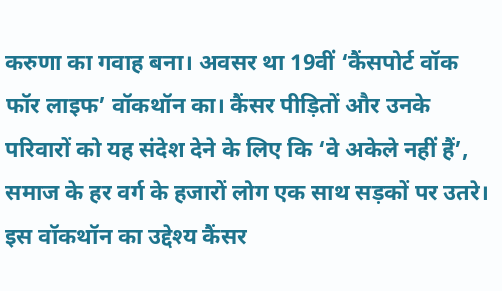करुणा का गवाह बना। अवसर था 19वीं ‘कैंसपोर्ट वॉक फॉर लाइफ’ वॉकथॉन का। कैंसर पीड़ितों और उनके परिवारों को यह संदेश देने के लिए कि ‘वे अकेले नहीं हैं’, समाज के हर वर्ग के हजारों लोग एक साथ सड़कों पर उतरे। इस वॉकथॉन का उद्देश्य कैंसर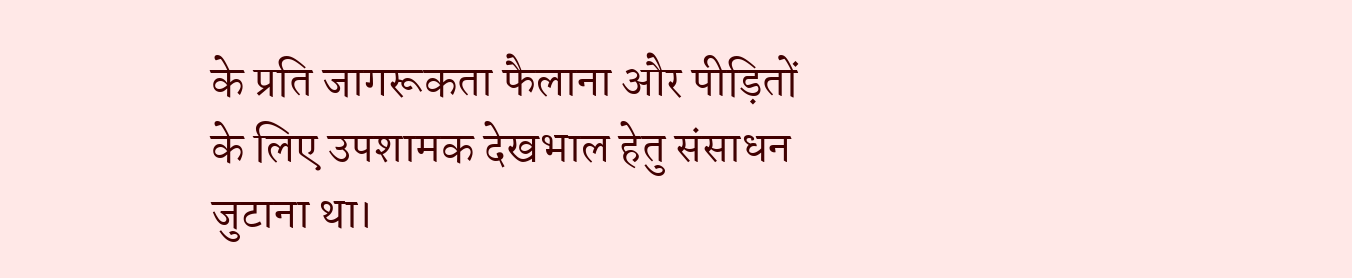के प्रति जागरूकता फैलाना और पीड़ितों के लिए उपशामक देखभाल हेतु संसाधन जुटाना था।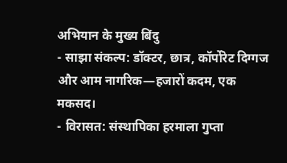अभियान के मुख्य बिंदु
- साझा संकल्प: डॉक्टर, छात्र, कॉर्पोरेट दिग्गज और आम नागरिक—हजारों कदम, एक मकसद।
- विरासत: संस्थापिका हरमाला गुप्ता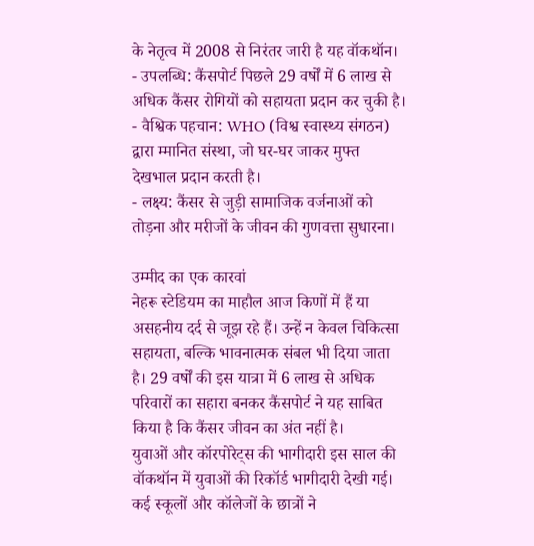के नेतृत्व में 2008 से निरंतर जारी है यह वॉकथॉन।
- उपलब्धि: कैंसपोर्ट पिछले 29 वर्षों में 6 लाख से अधिक कैंसर रोगियों को सहायता प्रदान कर चुकी है।
- वैश्विक पहचान: WHO (विश्व स्वास्थ्य संगठन) द्वारा म्मानित संस्था, जो घर-घर जाकर मुफ्त देखभाल प्रदान करती है।
- लक्ष्य: कैंसर से जुड़ी सामाजिक वर्जनाओं को तोड़ना और मरीजों के जीवन की गुणवत्ता सुधारना।

उम्मीद का एक कारवां
नेहरू स्टेडियम का माहौल आज किणों में हैं या असहनीय दर्द से जूझ रहे हैं। उन्हें न केवल चिकित्सा सहायता, बल्कि भावनात्मक संबल भी दिया जाता है। 29 वर्षों की इस यात्रा में 6 लाख से अधिक परिवारों का सहारा बनकर कैंसपोर्ट ने यह साबित किया है कि कैंसर जीवन का अंत नहीं है।
युवाओं और कॉरपोरेट्स की भागीदारी इस साल की वॉकथॉन में युवाओं की रिकॉर्ड भागीदारी देखी गई। कई स्कूलों और कॉलेजों के छात्रों ने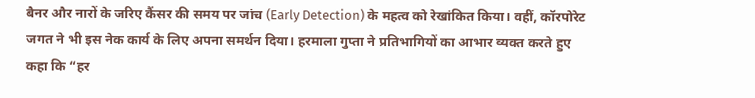बैनर और नारों के जरिए कैंसर की समय पर जांच (Early Detection) के महत्व को रेखांकित किया। वहीं, कॉरपोरेट जगत ने भी इस नेक कार्य के लिए अपना समर्थन दिया। हरमाला गुप्ता ने प्रतिभागियों का आभार व्यक्त करते हुए कहा कि “हर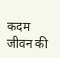कदम जीवन की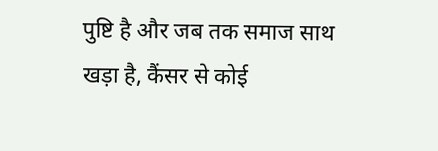पुष्टि है और जब तक समाज साथ खड़ा है, कैंसर से कोई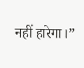नहीं हारेगा।”